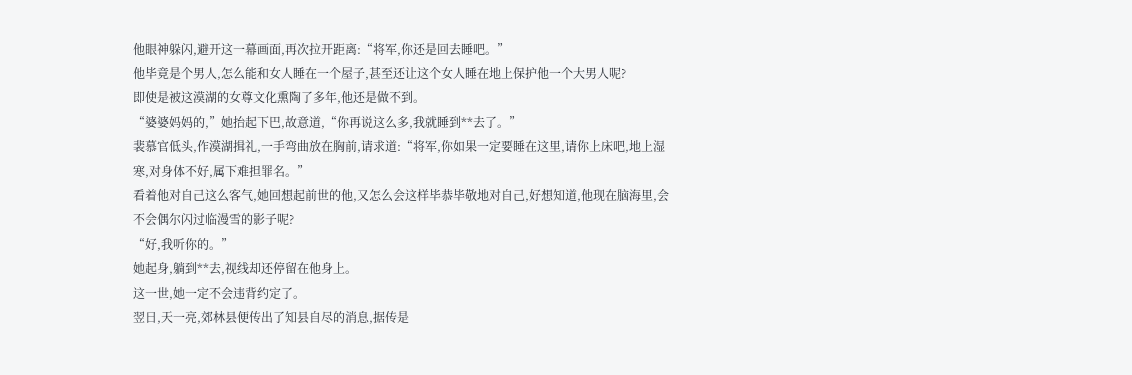他眼神躲闪,避开这一幕画面,再次拉开距离:“将军,你还是回去睡吧。”
他毕竟是个男人,怎么能和女人睡在一个屋子,甚至还让这个女人睡在地上保护他一个大男人呢?
即使是被这漠湖的女尊文化熏陶了多年,他还是做不到。
“婆婆妈妈的,”她抬起下巴,故意道,“你再说这么多,我就睡到**去了。”
裴慕官低头,作漠湖揖礼,一手弯曲放在胸前,请求道:“将军,你如果一定要睡在这里,请你上床吧,地上湿寒,对身体不好,属下难担罪名。”
看着他对自己这么客气,她回想起前世的他,又怎么会这样毕恭毕敬地对自己,好想知道,他现在脑海里,会不会偶尔闪过临漫雪的影子呢?
“好,我听你的。”
她起身,躺到**去,视线却还停留在他身上。
这一世,她一定不会违背约定了。
翌日,天一亮,郊林县便传出了知县自尽的消息,据传是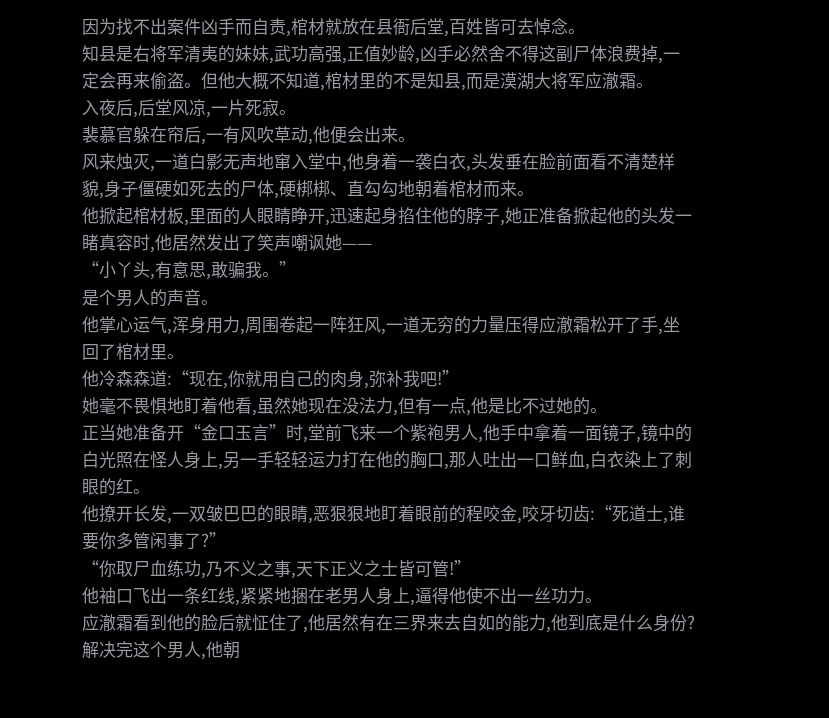因为找不出案件凶手而自责,棺材就放在县衙后堂,百姓皆可去悼念。
知县是右将军清夷的妹妹,武功高强,正值妙龄,凶手必然舍不得这副尸体浪费掉,一定会再来偷盗。但他大概不知道,棺材里的不是知县,而是漠湖大将军应澈霜。
入夜后,后堂风凉,一片死寂。
裴慕官躲在帘后,一有风吹草动,他便会出来。
风来烛灭,一道白影无声地窜入堂中,他身着一袭白衣,头发垂在脸前面看不清楚样貌,身子僵硬如死去的尸体,硬梆梆、直勾勾地朝着棺材而来。
他掀起棺材板,里面的人眼睛睁开,迅速起身掐住他的脖子,她正准备掀起他的头发一睹真容时,他居然发出了笑声嘲讽她——
“小丫头,有意思,敢骗我。”
是个男人的声音。
他掌心运气,浑身用力,周围卷起一阵狂风,一道无穷的力量压得应澈霜松开了手,坐回了棺材里。
他冷森森道:“现在,你就用自己的肉身,弥补我吧!”
她毫不畏惧地盯着他看,虽然她现在没法力,但有一点,他是比不过她的。
正当她准备开“金口玉言”时,堂前飞来一个紫袍男人,他手中拿着一面镜子,镜中的白光照在怪人身上,另一手轻轻运力打在他的胸口,那人吐出一口鲜血,白衣染上了刺眼的红。
他撩开长发,一双皱巴巴的眼睛,恶狠狠地盯着眼前的程咬金,咬牙切齿:“死道士,谁要你多管闲事了?”
“你取尸血练功,乃不义之事,天下正义之士皆可管!”
他袖口飞出一条红线,紧紧地捆在老男人身上,逼得他使不出一丝功力。
应澈霜看到他的脸后就怔住了,他居然有在三界来去自如的能力,他到底是什么身份?
解决完这个男人,他朝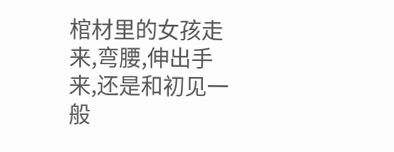棺材里的女孩走来,弯腰,伸出手来,还是和初见一般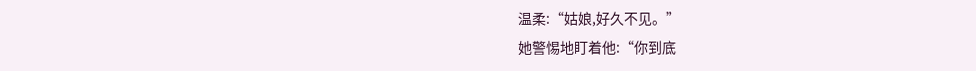温柔:“姑娘,好久不见。”
她警惕地盯着他:“你到底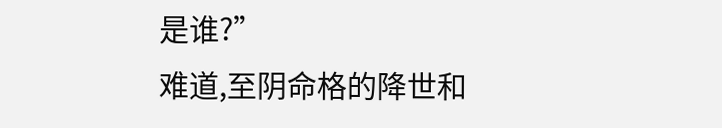是谁?”
难道,至阴命格的降世和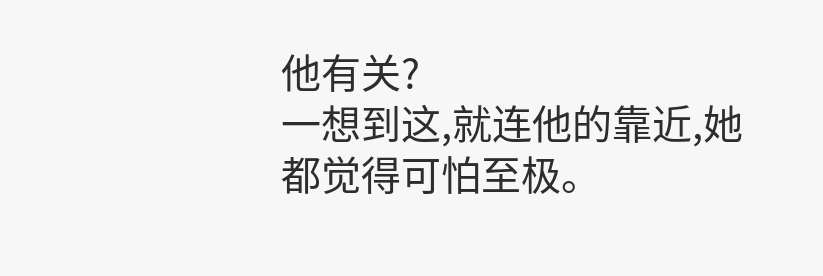他有关?
一想到这,就连他的靠近,她都觉得可怕至极。